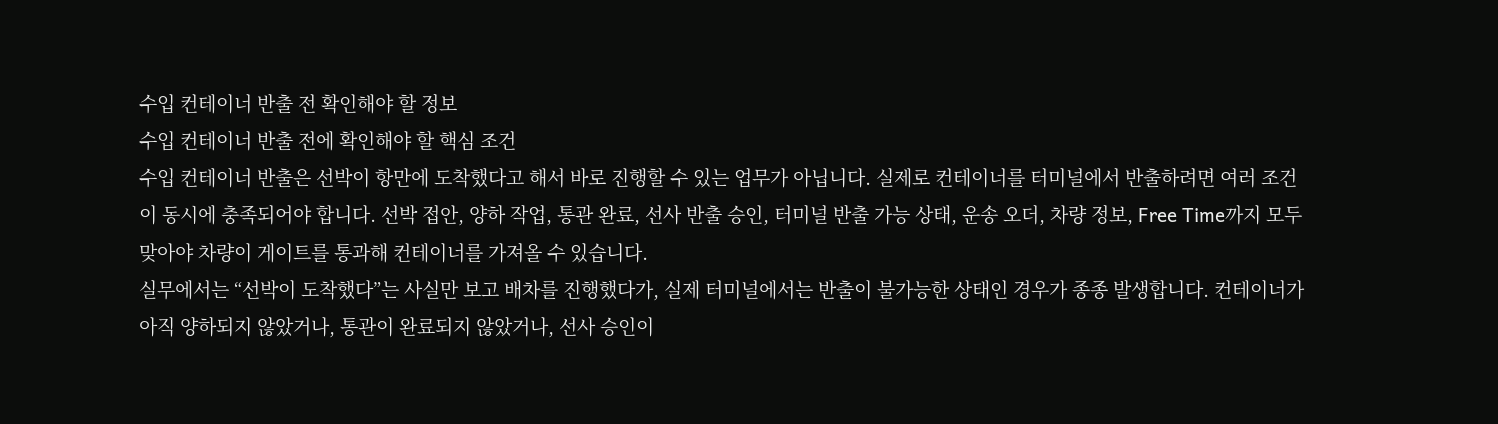수입 컨테이너 반출 전 확인해야 할 정보
수입 컨테이너 반출 전에 확인해야 할 핵심 조건
수입 컨테이너 반출은 선박이 항만에 도착했다고 해서 바로 진행할 수 있는 업무가 아닙니다. 실제로 컨테이너를 터미널에서 반출하려면 여러 조건이 동시에 충족되어야 합니다. 선박 접안, 양하 작업, 통관 완료, 선사 반출 승인, 터미널 반출 가능 상태, 운송 오더, 차량 정보, Free Time까지 모두 맞아야 차량이 게이트를 통과해 컨테이너를 가져올 수 있습니다.
실무에서는 “선박이 도착했다”는 사실만 보고 배차를 진행했다가, 실제 터미널에서는 반출이 불가능한 상태인 경우가 종종 발생합니다. 컨테이너가 아직 양하되지 않았거나, 통관이 완료되지 않았거나, 선사 승인이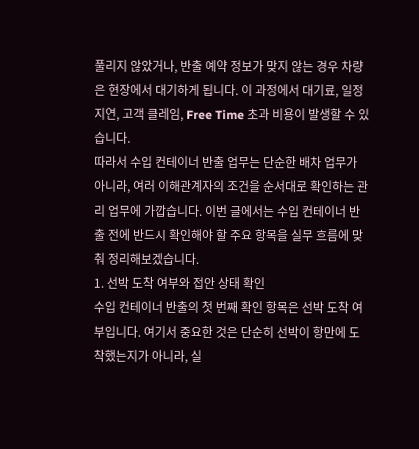풀리지 않았거나, 반출 예약 정보가 맞지 않는 경우 차량은 현장에서 대기하게 됩니다. 이 과정에서 대기료, 일정 지연, 고객 클레임, Free Time 초과 비용이 발생할 수 있습니다.
따라서 수입 컨테이너 반출 업무는 단순한 배차 업무가 아니라, 여러 이해관계자의 조건을 순서대로 확인하는 관리 업무에 가깝습니다. 이번 글에서는 수입 컨테이너 반출 전에 반드시 확인해야 할 주요 항목을 실무 흐름에 맞춰 정리해보겠습니다.
1. 선박 도착 여부와 접안 상태 확인
수입 컨테이너 반출의 첫 번째 확인 항목은 선박 도착 여부입니다. 여기서 중요한 것은 단순히 선박이 항만에 도착했는지가 아니라, 실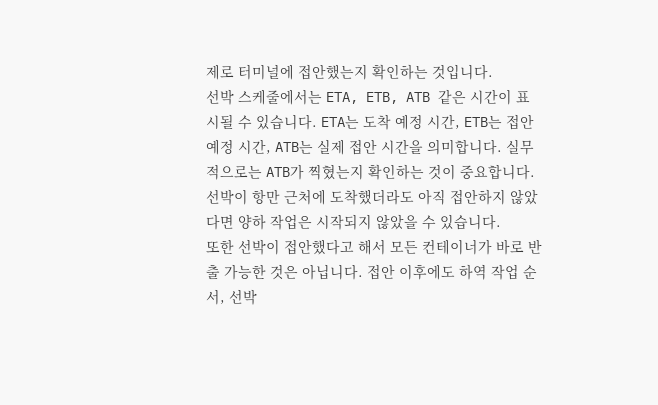제로 터미널에 접안했는지 확인하는 것입니다.
선박 스케줄에서는 ETA, ETB, ATB 같은 시간이 표시될 수 있습니다. ETA는 도착 예정 시간, ETB는 접안 예정 시간, ATB는 실제 접안 시간을 의미합니다. 실무적으로는 ATB가 찍혔는지 확인하는 것이 중요합니다. 선박이 항만 근처에 도착했더라도 아직 접안하지 않았다면 양하 작업은 시작되지 않았을 수 있습니다.
또한 선박이 접안했다고 해서 모든 컨테이너가 바로 반출 가능한 것은 아닙니다. 접안 이후에도 하역 작업 순서, 선박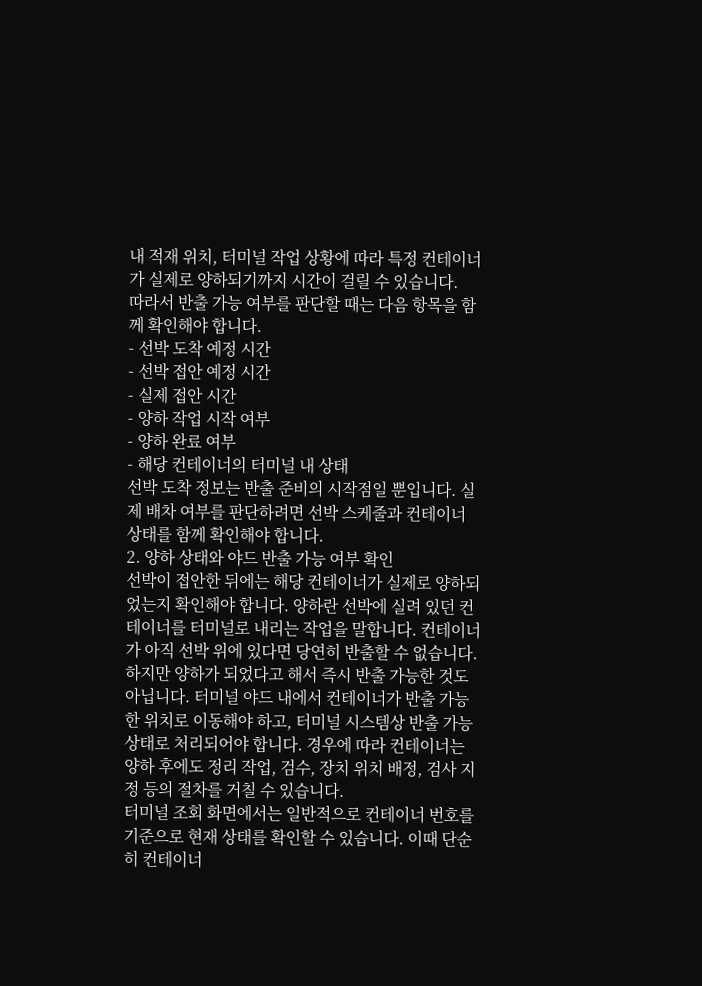내 적재 위치, 터미널 작업 상황에 따라 특정 컨테이너가 실제로 양하되기까지 시간이 걸릴 수 있습니다.
따라서 반출 가능 여부를 판단할 때는 다음 항목을 함께 확인해야 합니다.
- 선박 도착 예정 시간
- 선박 접안 예정 시간
- 실제 접안 시간
- 양하 작업 시작 여부
- 양하 완료 여부
- 해당 컨테이너의 터미널 내 상태
선박 도착 정보는 반출 준비의 시작점일 뿐입니다. 실제 배차 여부를 판단하려면 선박 스케줄과 컨테이너 상태를 함께 확인해야 합니다.
2. 양하 상태와 야드 반출 가능 여부 확인
선박이 접안한 뒤에는 해당 컨테이너가 실제로 양하되었는지 확인해야 합니다. 양하란 선박에 실려 있던 컨테이너를 터미널로 내리는 작업을 말합니다. 컨테이너가 아직 선박 위에 있다면 당연히 반출할 수 없습니다.
하지만 양하가 되었다고 해서 즉시 반출 가능한 것도 아닙니다. 터미널 야드 내에서 컨테이너가 반출 가능한 위치로 이동해야 하고, 터미널 시스템상 반출 가능 상태로 처리되어야 합니다. 경우에 따라 컨테이너는 양하 후에도 정리 작업, 검수, 장치 위치 배정, 검사 지정 등의 절차를 거칠 수 있습니다.
터미널 조회 화면에서는 일반적으로 컨테이너 번호를 기준으로 현재 상태를 확인할 수 있습니다. 이때 단순히 컨테이너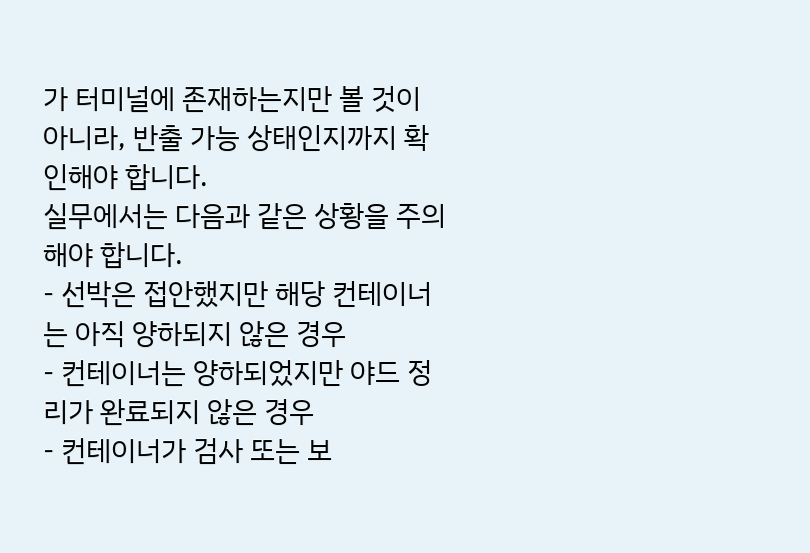가 터미널에 존재하는지만 볼 것이 아니라, 반출 가능 상태인지까지 확인해야 합니다.
실무에서는 다음과 같은 상황을 주의해야 합니다.
- 선박은 접안했지만 해당 컨테이너는 아직 양하되지 않은 경우
- 컨테이너는 양하되었지만 야드 정리가 완료되지 않은 경우
- 컨테이너가 검사 또는 보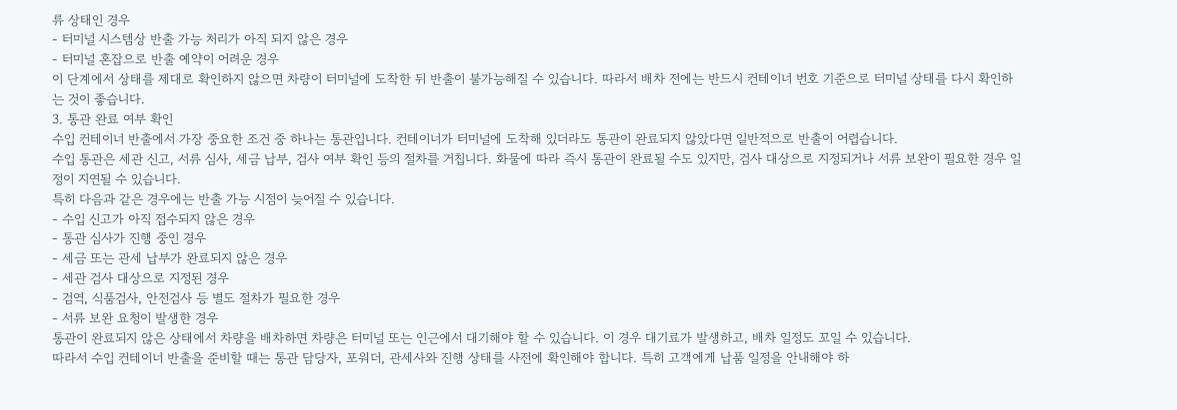류 상태인 경우
- 터미널 시스템상 반출 가능 처리가 아직 되지 않은 경우
- 터미널 혼잡으로 반출 예약이 어려운 경우
이 단계에서 상태를 제대로 확인하지 않으면 차량이 터미널에 도착한 뒤 반출이 불가능해질 수 있습니다. 따라서 배차 전에는 반드시 컨테이너 번호 기준으로 터미널 상태를 다시 확인하는 것이 좋습니다.
3. 통관 완료 여부 확인
수입 컨테이너 반출에서 가장 중요한 조건 중 하나는 통관입니다. 컨테이너가 터미널에 도착해 있더라도 통관이 완료되지 않았다면 일반적으로 반출이 어렵습니다.
수입 통관은 세관 신고, 서류 심사, 세금 납부, 검사 여부 확인 등의 절차를 거칩니다. 화물에 따라 즉시 통관이 완료될 수도 있지만, 검사 대상으로 지정되거나 서류 보완이 필요한 경우 일정이 지연될 수 있습니다.
특히 다음과 같은 경우에는 반출 가능 시점이 늦어질 수 있습니다.
- 수입 신고가 아직 접수되지 않은 경우
- 통관 심사가 진행 중인 경우
- 세금 또는 관세 납부가 완료되지 않은 경우
- 세관 검사 대상으로 지정된 경우
- 검역, 식품검사, 안전검사 등 별도 절차가 필요한 경우
- 서류 보완 요청이 발생한 경우
통관이 완료되지 않은 상태에서 차량을 배차하면 차량은 터미널 또는 인근에서 대기해야 할 수 있습니다. 이 경우 대기료가 발생하고, 배차 일정도 꼬일 수 있습니다.
따라서 수입 컨테이너 반출을 준비할 때는 통관 담당자, 포워더, 관세사와 진행 상태를 사전에 확인해야 합니다. 특히 고객에게 납품 일정을 안내해야 하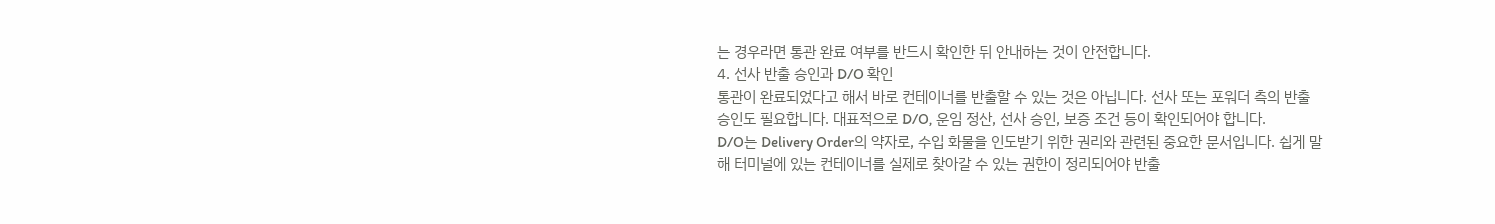는 경우라면 통관 완료 여부를 반드시 확인한 뒤 안내하는 것이 안전합니다.
4. 선사 반출 승인과 D/O 확인
통관이 완료되었다고 해서 바로 컨테이너를 반출할 수 있는 것은 아닙니다. 선사 또는 포워더 측의 반출 승인도 필요합니다. 대표적으로 D/O, 운임 정산, 선사 승인, 보증 조건 등이 확인되어야 합니다.
D/O는 Delivery Order의 약자로, 수입 화물을 인도받기 위한 권리와 관련된 중요한 문서입니다. 쉽게 말해 터미널에 있는 컨테이너를 실제로 찾아갈 수 있는 권한이 정리되어야 반출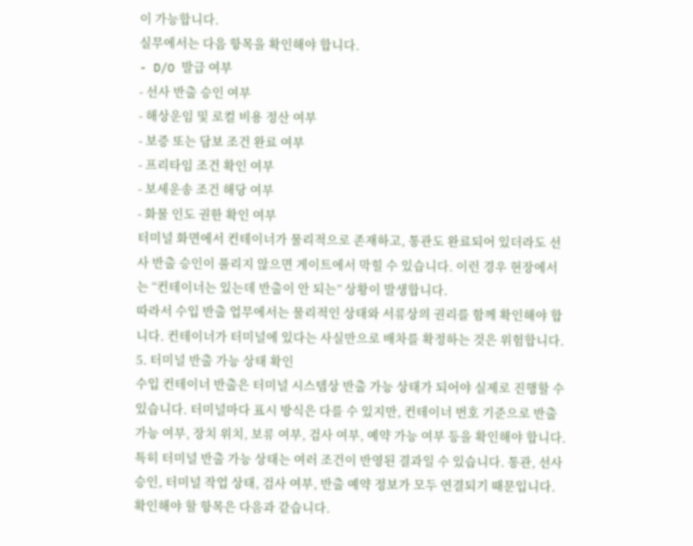이 가능합니다.
실무에서는 다음 항목을 확인해야 합니다.
- D/O 발급 여부
- 선사 반출 승인 여부
- 해상운임 및 로컬 비용 정산 여부
- 보증 또는 담보 조건 완료 여부
- 프리타임 조건 확인 여부
- 보세운송 조건 해당 여부
- 화물 인도 권한 확인 여부
터미널 화면에서 컨테이너가 물리적으로 존재하고, 통관도 완료되어 있더라도 선사 반출 승인이 풀리지 않으면 게이트에서 막힐 수 있습니다. 이런 경우 현장에서는 “컨테이너는 있는데 반출이 안 되는” 상황이 발생합니다.
따라서 수입 반출 업무에서는 물리적인 상태와 서류상의 권리를 함께 확인해야 합니다. 컨테이너가 터미널에 있다는 사실만으로 배차를 확정하는 것은 위험합니다.
5. 터미널 반출 가능 상태 확인
수입 컨테이너 반출은 터미널 시스템상 반출 가능 상태가 되어야 실제로 진행할 수 있습니다. 터미널마다 표시 방식은 다를 수 있지만, 컨테이너 번호 기준으로 반출 가능 여부, 장치 위치, 보류 여부, 검사 여부, 예약 가능 여부 등을 확인해야 합니다.
특히 터미널 반출 가능 상태는 여러 조건이 반영된 결과일 수 있습니다. 통관, 선사 승인, 터미널 작업 상태, 검사 여부, 반출 예약 정보가 모두 연결되기 때문입니다.
확인해야 할 항목은 다음과 같습니다.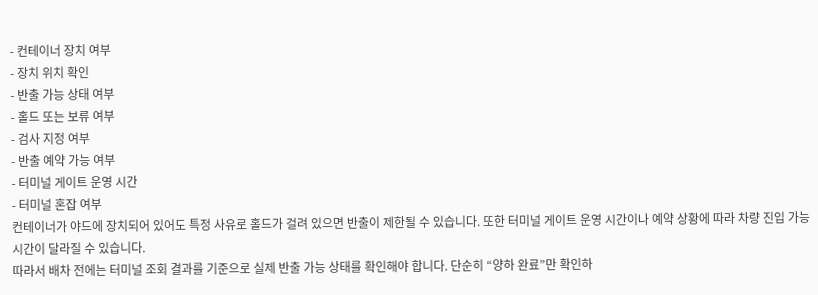- 컨테이너 장치 여부
- 장치 위치 확인
- 반출 가능 상태 여부
- 홀드 또는 보류 여부
- 검사 지정 여부
- 반출 예약 가능 여부
- 터미널 게이트 운영 시간
- 터미널 혼잡 여부
컨테이너가 야드에 장치되어 있어도 특정 사유로 홀드가 걸려 있으면 반출이 제한될 수 있습니다. 또한 터미널 게이트 운영 시간이나 예약 상황에 따라 차량 진입 가능 시간이 달라질 수 있습니다.
따라서 배차 전에는 터미널 조회 결과를 기준으로 실제 반출 가능 상태를 확인해야 합니다. 단순히 “양하 완료”만 확인하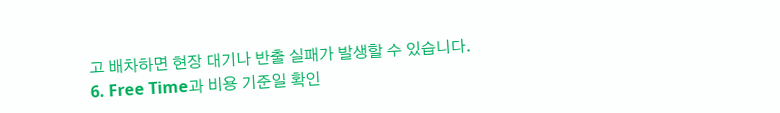고 배차하면 현장 대기나 반출 실패가 발생할 수 있습니다.
6. Free Time과 비용 기준일 확인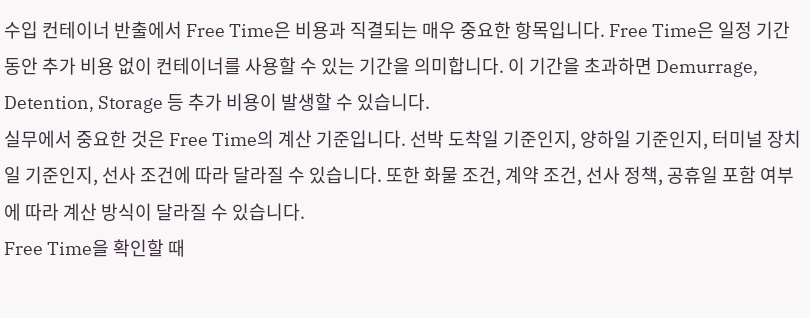수입 컨테이너 반출에서 Free Time은 비용과 직결되는 매우 중요한 항목입니다. Free Time은 일정 기간 동안 추가 비용 없이 컨테이너를 사용할 수 있는 기간을 의미합니다. 이 기간을 초과하면 Demurrage, Detention, Storage 등 추가 비용이 발생할 수 있습니다.
실무에서 중요한 것은 Free Time의 계산 기준입니다. 선박 도착일 기준인지, 양하일 기준인지, 터미널 장치일 기준인지, 선사 조건에 따라 달라질 수 있습니다. 또한 화물 조건, 계약 조건, 선사 정책, 공휴일 포함 여부에 따라 계산 방식이 달라질 수 있습니다.
Free Time을 확인할 때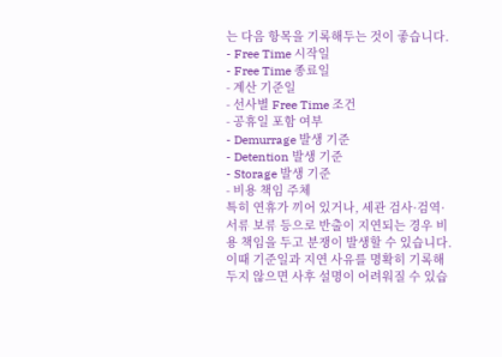는 다음 항목을 기록해두는 것이 좋습니다.
- Free Time 시작일
- Free Time 종료일
- 계산 기준일
- 선사별 Free Time 조건
- 공휴일 포함 여부
- Demurrage 발생 기준
- Detention 발생 기준
- Storage 발생 기준
- 비용 책임 주체
특히 연휴가 끼어 있거나, 세관 검사·검역·서류 보류 등으로 반출이 지연되는 경우 비용 책임을 두고 분쟁이 발생할 수 있습니다. 이때 기준일과 지연 사유를 명확히 기록해두지 않으면 사후 설명이 어려워질 수 있습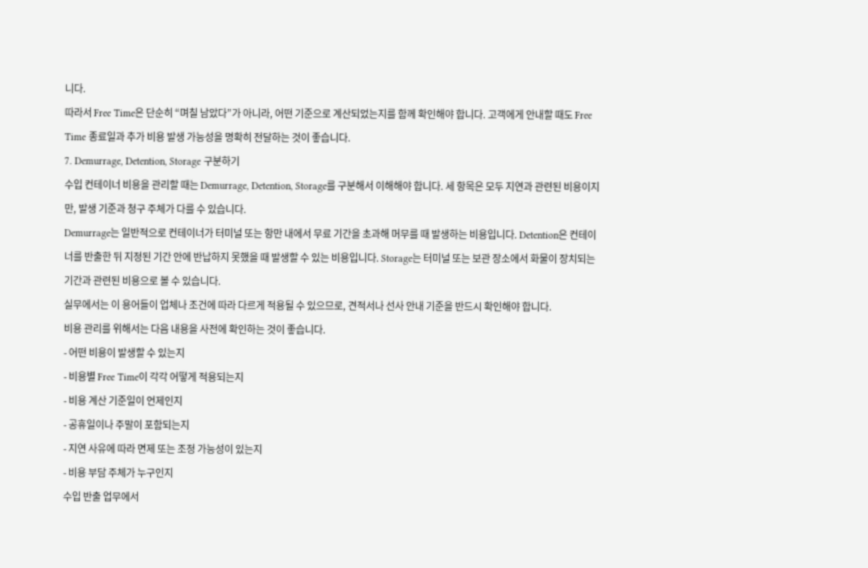니다.
따라서 Free Time은 단순히 “며칠 남았다”가 아니라, 어떤 기준으로 계산되었는지를 함께 확인해야 합니다. 고객에게 안내할 때도 Free Time 종료일과 추가 비용 발생 가능성을 명확히 전달하는 것이 좋습니다.
7. Demurrage, Detention, Storage 구분하기
수입 컨테이너 비용을 관리할 때는 Demurrage, Detention, Storage를 구분해서 이해해야 합니다. 세 항목은 모두 지연과 관련된 비용이지만, 발생 기준과 청구 주체가 다를 수 있습니다.
Demurrage는 일반적으로 컨테이너가 터미널 또는 항만 내에서 무료 기간을 초과해 머무를 때 발생하는 비용입니다. Detention은 컨테이너를 반출한 뒤 지정된 기간 안에 반납하지 못했을 때 발생할 수 있는 비용입니다. Storage는 터미널 또는 보관 장소에서 화물이 장치되는 기간과 관련된 비용으로 볼 수 있습니다.
실무에서는 이 용어들이 업체나 조건에 따라 다르게 적용될 수 있으므로, 견적서나 선사 안내 기준을 반드시 확인해야 합니다.
비용 관리를 위해서는 다음 내용을 사전에 확인하는 것이 좋습니다.
- 어떤 비용이 발생할 수 있는지
- 비용별 Free Time이 각각 어떻게 적용되는지
- 비용 계산 기준일이 언제인지
- 공휴일이나 주말이 포함되는지
- 지연 사유에 따라 면제 또는 조정 가능성이 있는지
- 비용 부담 주체가 누구인지
수입 반출 업무에서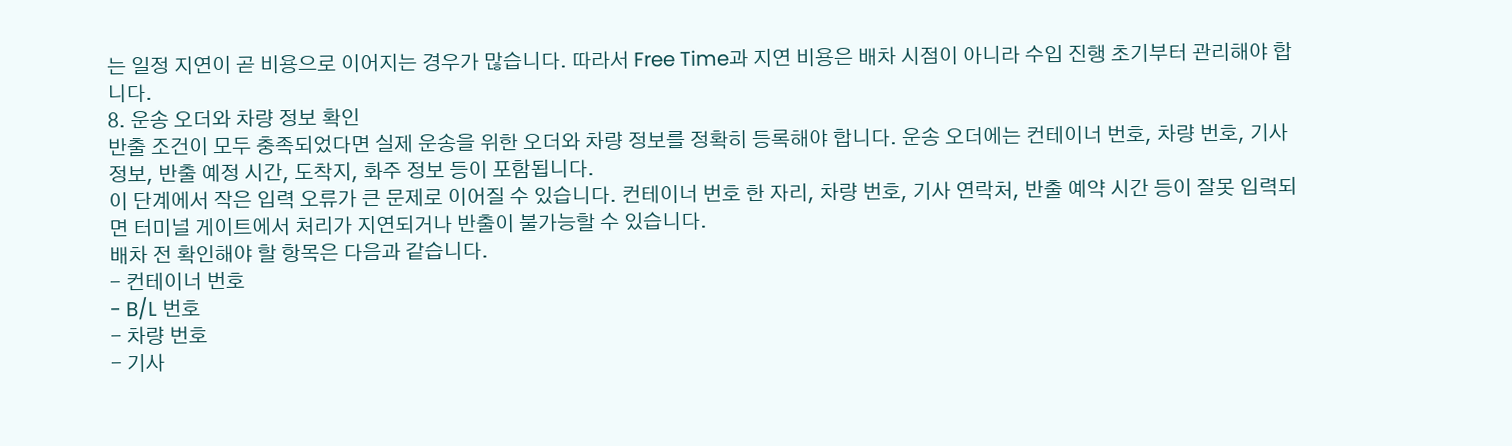는 일정 지연이 곧 비용으로 이어지는 경우가 많습니다. 따라서 Free Time과 지연 비용은 배차 시점이 아니라 수입 진행 초기부터 관리해야 합니다.
8. 운송 오더와 차량 정보 확인
반출 조건이 모두 충족되었다면 실제 운송을 위한 오더와 차량 정보를 정확히 등록해야 합니다. 운송 오더에는 컨테이너 번호, 차량 번호, 기사 정보, 반출 예정 시간, 도착지, 화주 정보 등이 포함됩니다.
이 단계에서 작은 입력 오류가 큰 문제로 이어질 수 있습니다. 컨테이너 번호 한 자리, 차량 번호, 기사 연락처, 반출 예약 시간 등이 잘못 입력되면 터미널 게이트에서 처리가 지연되거나 반출이 불가능할 수 있습니다.
배차 전 확인해야 할 항목은 다음과 같습니다.
- 컨테이너 번호
- B/L 번호
- 차량 번호
- 기사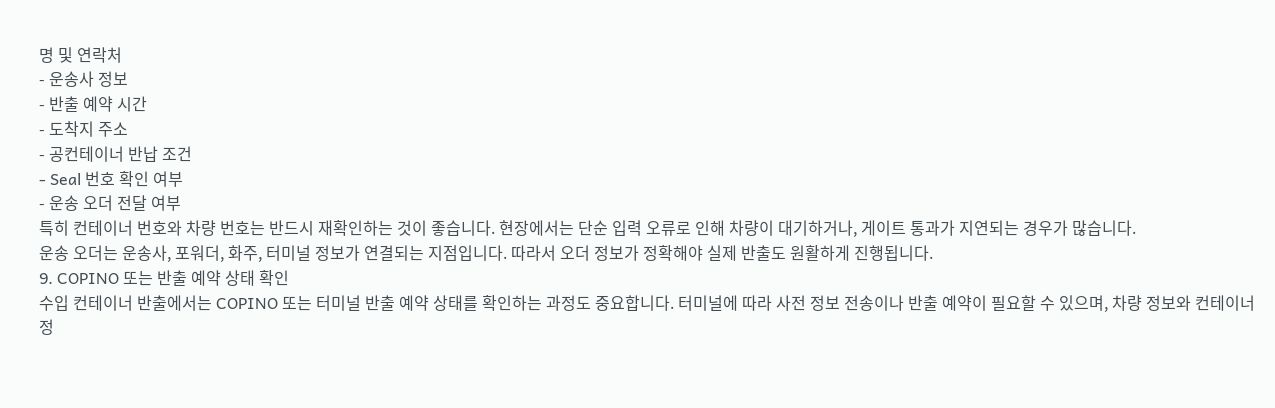명 및 연락처
- 운송사 정보
- 반출 예약 시간
- 도착지 주소
- 공컨테이너 반납 조건
- Seal 번호 확인 여부
- 운송 오더 전달 여부
특히 컨테이너 번호와 차량 번호는 반드시 재확인하는 것이 좋습니다. 현장에서는 단순 입력 오류로 인해 차량이 대기하거나, 게이트 통과가 지연되는 경우가 많습니다.
운송 오더는 운송사, 포워더, 화주, 터미널 정보가 연결되는 지점입니다. 따라서 오더 정보가 정확해야 실제 반출도 원활하게 진행됩니다.
9. COPINO 또는 반출 예약 상태 확인
수입 컨테이너 반출에서는 COPINO 또는 터미널 반출 예약 상태를 확인하는 과정도 중요합니다. 터미널에 따라 사전 정보 전송이나 반출 예약이 필요할 수 있으며, 차량 정보와 컨테이너 정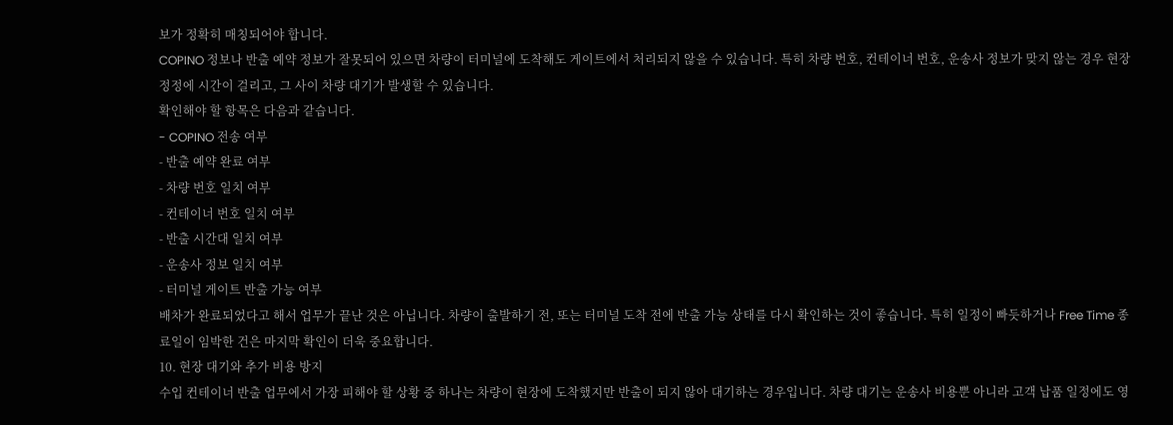보가 정확히 매칭되어야 합니다.
COPINO 정보나 반출 예약 정보가 잘못되어 있으면 차량이 터미널에 도착해도 게이트에서 처리되지 않을 수 있습니다. 특히 차량 번호, 컨테이너 번호, 운송사 정보가 맞지 않는 경우 현장 정정에 시간이 걸리고, 그 사이 차량 대기가 발생할 수 있습니다.
확인해야 할 항목은 다음과 같습니다.
- COPINO 전송 여부
- 반출 예약 완료 여부
- 차량 번호 일치 여부
- 컨테이너 번호 일치 여부
- 반출 시간대 일치 여부
- 운송사 정보 일치 여부
- 터미널 게이트 반출 가능 여부
배차가 완료되었다고 해서 업무가 끝난 것은 아닙니다. 차량이 출발하기 전, 또는 터미널 도착 전에 반출 가능 상태를 다시 확인하는 것이 좋습니다. 특히 일정이 빠듯하거나 Free Time 종료일이 임박한 건은 마지막 확인이 더욱 중요합니다.
10. 현장 대기와 추가 비용 방지
수입 컨테이너 반출 업무에서 가장 피해야 할 상황 중 하나는 차량이 현장에 도착했지만 반출이 되지 않아 대기하는 경우입니다. 차량 대기는 운송사 비용뿐 아니라 고객 납품 일정에도 영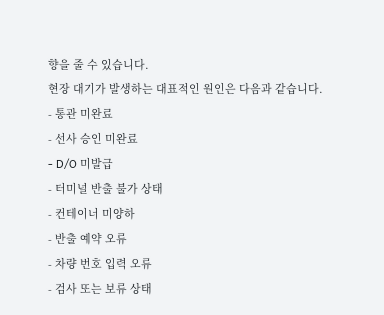향을 줄 수 있습니다.
현장 대기가 발생하는 대표적인 원인은 다음과 같습니다.
- 통관 미완료
- 선사 승인 미완료
- D/O 미발급
- 터미널 반출 불가 상태
- 컨테이너 미양하
- 반출 예약 오류
- 차량 번호 입력 오류
- 검사 또는 보류 상태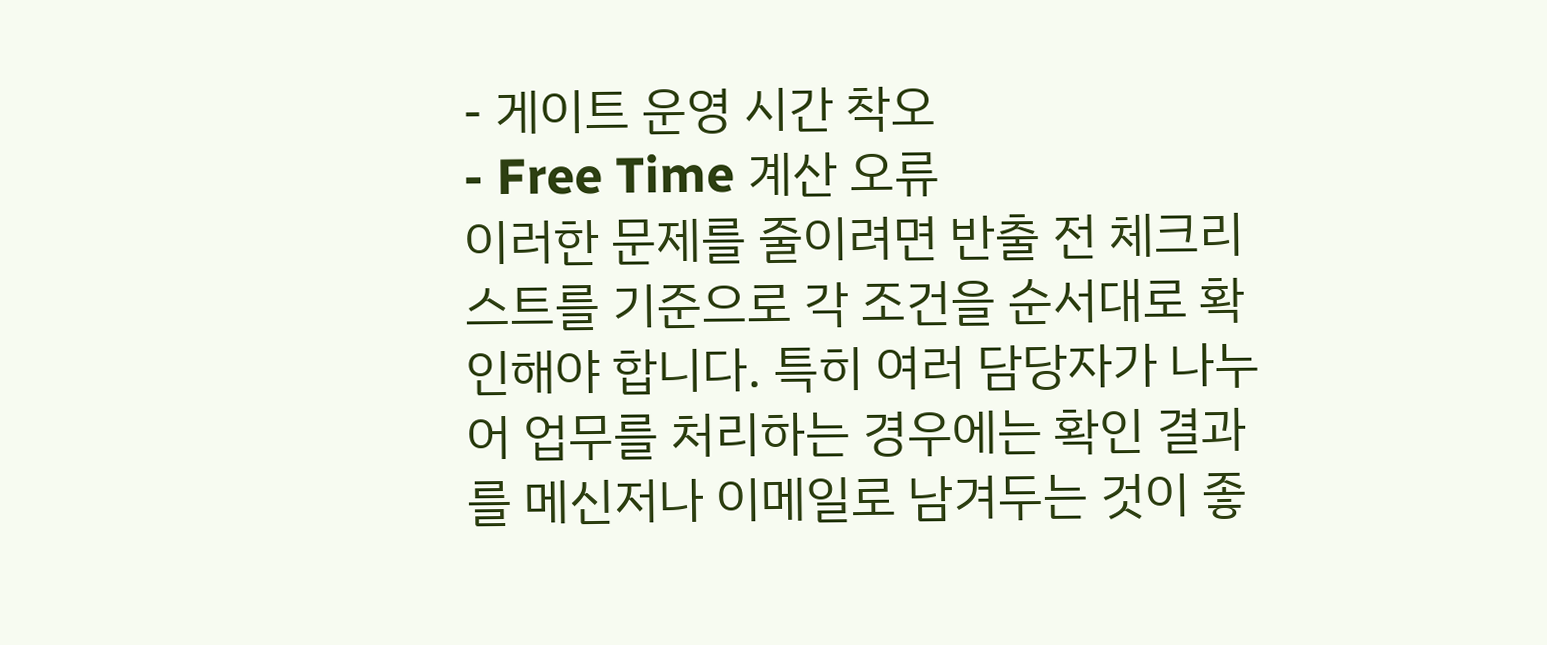- 게이트 운영 시간 착오
- Free Time 계산 오류
이러한 문제를 줄이려면 반출 전 체크리스트를 기준으로 각 조건을 순서대로 확인해야 합니다. 특히 여러 담당자가 나누어 업무를 처리하는 경우에는 확인 결과를 메신저나 이메일로 남겨두는 것이 좋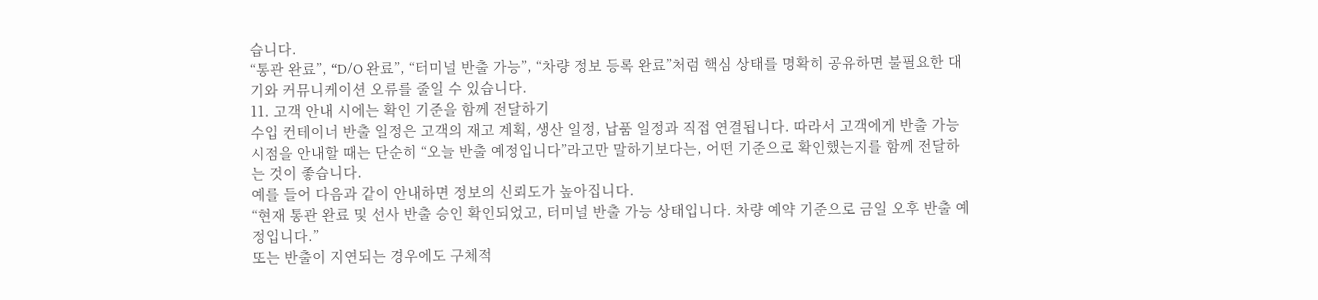습니다.
“통관 완료”, “D/O 완료”, “터미널 반출 가능”, “차량 정보 등록 완료”처럼 핵심 상태를 명확히 공유하면 불필요한 대기와 커뮤니케이션 오류를 줄일 수 있습니다.
11. 고객 안내 시에는 확인 기준을 함께 전달하기
수입 컨테이너 반출 일정은 고객의 재고 계획, 생산 일정, 납품 일정과 직접 연결됩니다. 따라서 고객에게 반출 가능 시점을 안내할 때는 단순히 “오늘 반출 예정입니다”라고만 말하기보다는, 어떤 기준으로 확인했는지를 함께 전달하는 것이 좋습니다.
예를 들어 다음과 같이 안내하면 정보의 신뢰도가 높아집니다.
“현재 통관 완료 및 선사 반출 승인 확인되었고, 터미널 반출 가능 상태입니다. 차량 예약 기준으로 금일 오후 반출 예정입니다.”
또는 반출이 지연되는 경우에도 구체적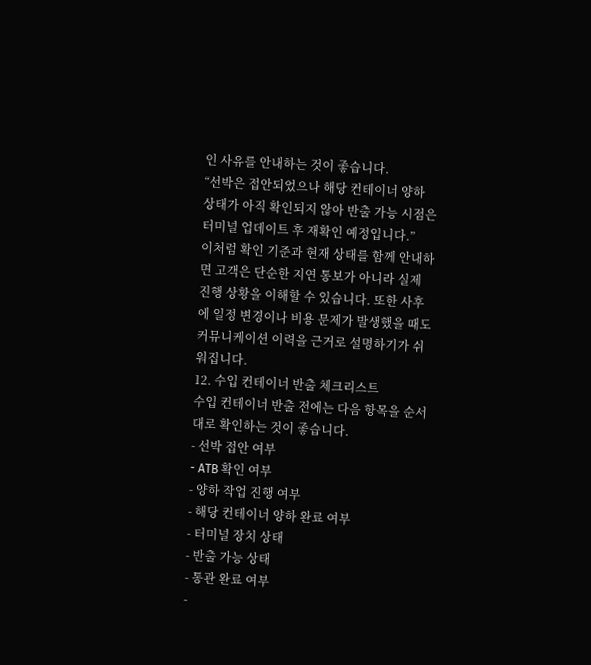인 사유를 안내하는 것이 좋습니다.
“선박은 접안되었으나 해당 컨테이너 양하 상태가 아직 확인되지 않아 반출 가능 시점은 터미널 업데이트 후 재확인 예정입니다.”
이처럼 확인 기준과 현재 상태를 함께 안내하면 고객은 단순한 지연 통보가 아니라 실제 진행 상황을 이해할 수 있습니다. 또한 사후에 일정 변경이나 비용 문제가 발생했을 때도 커뮤니케이션 이력을 근거로 설명하기가 쉬워집니다.
12. 수입 컨테이너 반출 체크리스트
수입 컨테이너 반출 전에는 다음 항목을 순서대로 확인하는 것이 좋습니다.
- 선박 접안 여부
- ATB 확인 여부
- 양하 작업 진행 여부
- 해당 컨테이너 양하 완료 여부
- 터미널 장치 상태
- 반출 가능 상태
- 통관 완료 여부
-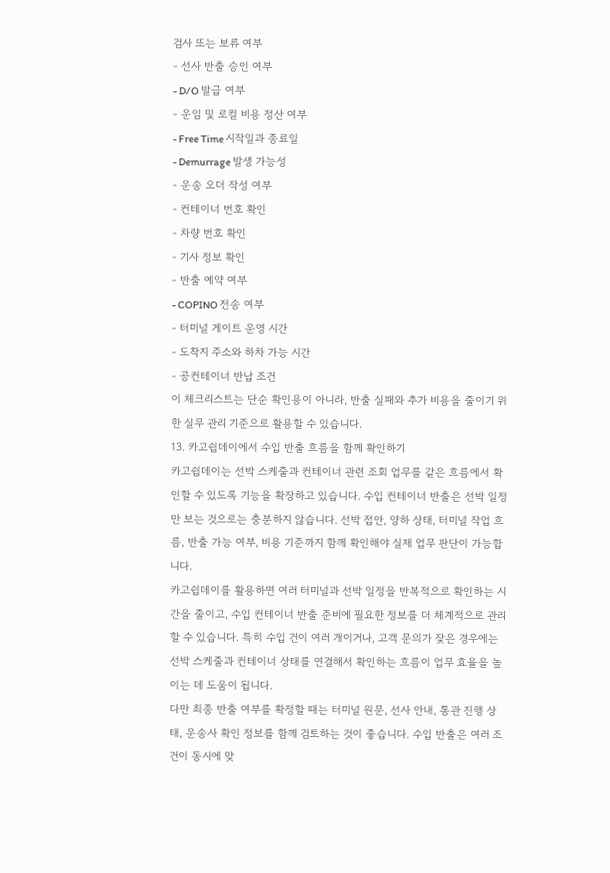검사 또는 보류 여부
- 선사 반출 승인 여부
- D/O 발급 여부
- 운임 및 로컬 비용 정산 여부
- Free Time 시작일과 종료일
- Demurrage 발생 가능성
- 운송 오더 작성 여부
- 컨테이너 번호 확인
- 차량 번호 확인
- 기사 정보 확인
- 반출 예약 여부
- COPINO 전송 여부
- 터미널 게이트 운영 시간
- 도착지 주소와 하차 가능 시간
- 공컨테이너 반납 조건
이 체크리스트는 단순 확인용이 아니라, 반출 실패와 추가 비용을 줄이기 위한 실무 관리 기준으로 활용할 수 있습니다.
13. 카고쉽데이에서 수입 반출 흐름을 함께 확인하기
카고쉽데이는 선박 스케줄과 컨테이너 관련 조회 업무를 같은 흐름에서 확인할 수 있도록 기능을 확장하고 있습니다. 수입 컨테이너 반출은 선박 일정만 보는 것으로는 충분하지 않습니다. 선박 접안, 양하 상태, 터미널 작업 흐름, 반출 가능 여부, 비용 기준까지 함께 확인해야 실제 업무 판단이 가능합니다.
카고쉽데이를 활용하면 여러 터미널과 선박 일정을 반복적으로 확인하는 시간을 줄이고, 수입 컨테이너 반출 준비에 필요한 정보를 더 체계적으로 관리할 수 있습니다. 특히 수입 건이 여러 개이거나, 고객 문의가 잦은 경우에는 선박 스케줄과 컨테이너 상태를 연결해서 확인하는 흐름이 업무 효율을 높이는 데 도움이 됩니다.
다만 최종 반출 여부를 확정할 때는 터미널 원문, 선사 안내, 통관 진행 상태, 운송사 확인 정보를 함께 검토하는 것이 좋습니다. 수입 반출은 여러 조건이 동시에 맞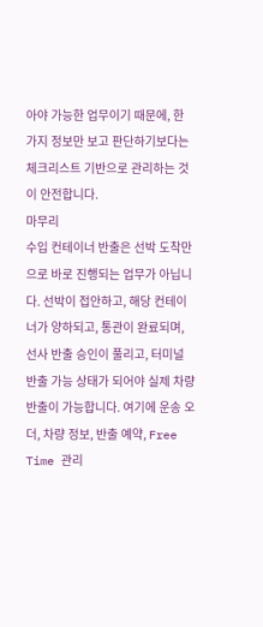아야 가능한 업무이기 때문에, 한 가지 정보만 보고 판단하기보다는 체크리스트 기반으로 관리하는 것이 안전합니다.
마무리
수입 컨테이너 반출은 선박 도착만으로 바로 진행되는 업무가 아닙니다. 선박이 접안하고, 해당 컨테이너가 양하되고, 통관이 완료되며, 선사 반출 승인이 풀리고, 터미널 반출 가능 상태가 되어야 실제 차량 반출이 가능합니다. 여기에 운송 오더, 차량 정보, 반출 예약, Free Time 관리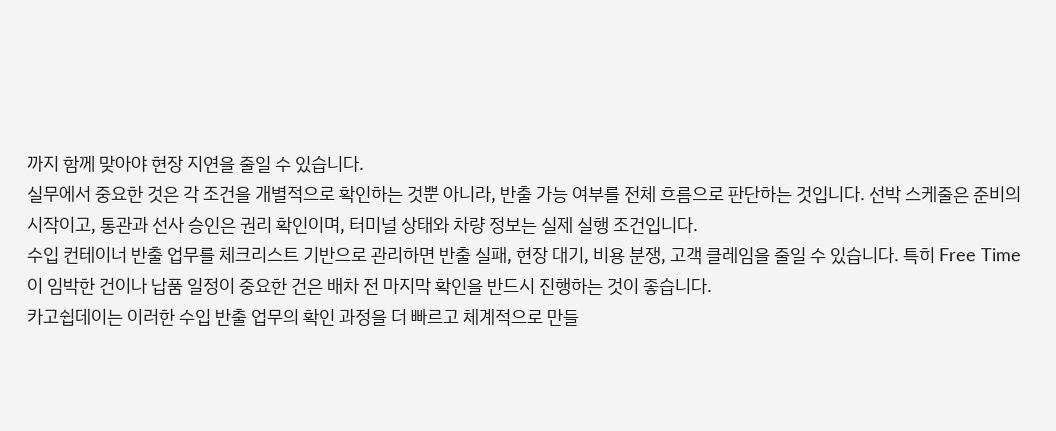까지 함께 맞아야 현장 지연을 줄일 수 있습니다.
실무에서 중요한 것은 각 조건을 개별적으로 확인하는 것뿐 아니라, 반출 가능 여부를 전체 흐름으로 판단하는 것입니다. 선박 스케줄은 준비의 시작이고, 통관과 선사 승인은 권리 확인이며, 터미널 상태와 차량 정보는 실제 실행 조건입니다.
수입 컨테이너 반출 업무를 체크리스트 기반으로 관리하면 반출 실패, 현장 대기, 비용 분쟁, 고객 클레임을 줄일 수 있습니다. 특히 Free Time이 임박한 건이나 납품 일정이 중요한 건은 배차 전 마지막 확인을 반드시 진행하는 것이 좋습니다.
카고쉽데이는 이러한 수입 반출 업무의 확인 과정을 더 빠르고 체계적으로 만들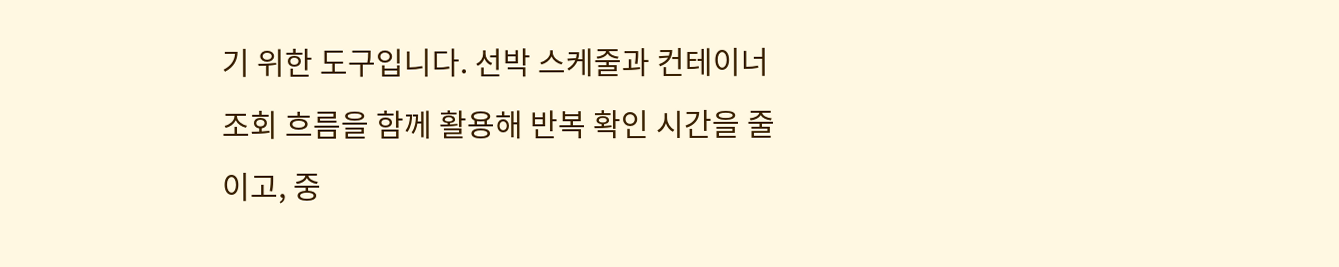기 위한 도구입니다. 선박 스케줄과 컨테이너 조회 흐름을 함께 활용해 반복 확인 시간을 줄이고, 중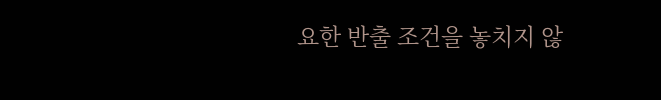요한 반출 조건을 놓치지 않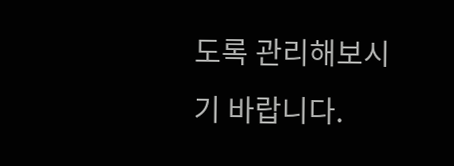도록 관리해보시기 바랍니다.